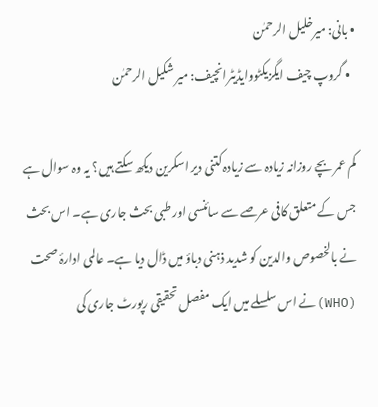• بانی: میرخلیل الرحمٰن
  • گروپ چیف ایگزیکٹووایڈیٹرانچیف: میر شکیل الرحمٰن

کم عمر بچے روزانہ زیادہ سے زیادہ کتنی دیر اسکرین دیکھ سکتے ہیں؟ یہ وہ سوال ہے جس کے متعلق کافی عرصے سے سائنسی اور طبی بحث جاری ہے۔ اس بحث نے بالخصوص والدین کو شدید ذہنی دباؤ میں ڈال دیا ہے۔ عالمی ادارۂ صحت (WHO)نے اس سلسلے میں ایک مفصل تحقیقی رپورٹ جاری کی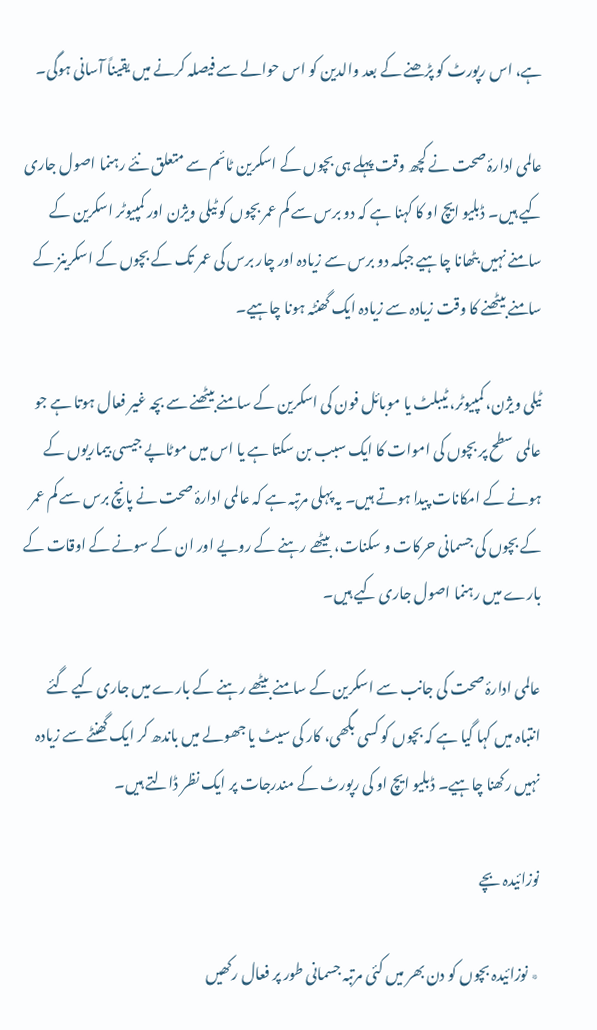ہے، اس رپورٹ کو پڑھنے کے بعد والدین کو اس حوالے سے فیصلہ کرنے میں یقیناً آسانی ہوگی۔

عالمی ادارۂ صحت نے کچھ وقت پہلے ہی بچوں کے اسکرین ٹائم سے متعلق نئے رہنما اصول جاری کیے ہیں۔ ڈبلیو ایچ او کا کہنا ہے کہ دو برس سے کم عمر بچوں کو ٹیلی ویژن اور کمپیوٹر اسکرین کے سامنے نہیں بٹھانا چاہیے جبکہ دو برس سے زیادہ اور چار برس کی عمر تک کے بچوں کے اسکرینز کے سامنے بیٹھنے کا وقت زیادہ سے زیادہ ایک گھنٹہ ہونا چاہیے۔

ٹیلی ویژن، کمپیوٹر، ٹیبلٹ یا موبائل فون کی اسکرین کے سامنے بیٹھنے سے بچہ غیر فعال ہوتا ہے جو عالمی سطح پر بچوں کی اموات کا ایک سبب بن سکتا ہے یا اس میں موٹاپے جیسی بیماریوں کے ہونے کے امکانات پیدا ہوتے ہیں۔ یہ پہلی مرتبہ ہے کہ عالمی ادارۂ صحت نے پانچ برس سے کم عمر کے بچوں کی جسمانی حرکات و سکنات، بیٹھے رہنے کے رویے اور ان کے سونے کے اوقات کے بارے میں رہنما اصول جاری کیے ہیں۔

عالمی ادارۂ صحت کی جانب سے اسکرین کے سامنے بیٹھے رہنے کے بارے میں جاری کیے گئے انتباہ میں کہا گیا ہے کہ بچوں کو کسی بگھی، کار کی سیٹ یا جھولے میں باندھ کر ایک گھنٹے سے زیادہ نہیں رکھنا چاہیے۔ ڈبلیو ایچ او کی رپورٹ کے مندرجات پر ایک نظر ڈالتے ہیں۔

نوزائیدہ بچے

٭ نوزائیدہ بچوں کو دن بھر میں کئی مرتبہ جسمانی طور پر فعال رکھیں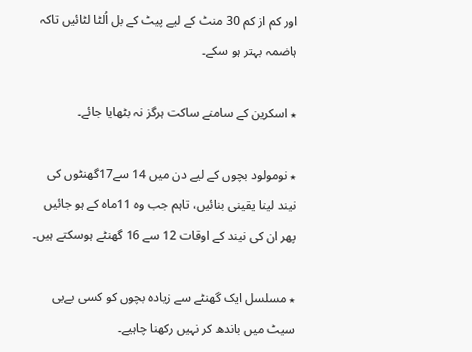اور کم از کم 30 منٹ کے لیے پیٹ کے بل اُلٹا لٹائیں تاکہ ہاضمہ بہتر ہو سکے۔

٭ اسکرین کے سامنے ساکت ہرگز نہ بٹھایا جائے۔

٭ نومولود بچوں کے لیے دن میں 14 سے17گھنٹوں کی نیند لینا یقینی بنائیں، تاہم جب وہ 11ماہ کے ہو جائیں پھر ان کی نیند کے اوقات 12 سے 16 گھنٹے ہوسکتے ہیں۔

٭ مسلسل ایک گھنٹے سے زیادہ بچوں کو کسی بےبی سیٹ میں باندھ کر نہیں رکھنا چاہیے۔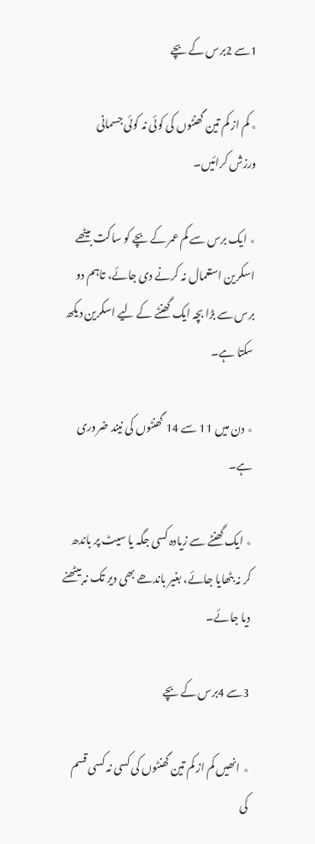1سے 2برس کے بچے

٭ کم از کم تین گھنٹوں کی کوئی نہ کوئی جسمانی ورزش کرائیں۔

٭ ایک برس سے کم عمر کے بچے کو ساکت بیٹھے اسکرین استعمال نہ کرنے دی جائے، تاہم دو برس سے بڑا بچہ ایک گھنٹے کے لیے اسکرین دیکھ سکتا ہے۔

٭ دن میں 11 سے 14 گھنٹوں کی نیند ضروری ہے۔

٭ ایک گھنٹے سے زیادہ کسی جگہ یا سیٹ پر باندھ کر نہ بٹھایا جائے، بغیر باندھے بھی دیر تک نہ بیٹھنے دیا جائے۔

3سے 4برس کے بچے

٭ انھیں کم از کم تین گھنٹوں کی کسی نہ کسی قسم کی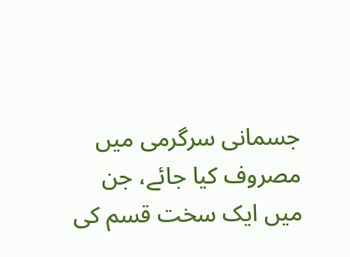جسمانی سرگرمی میں مصروف کیا جائے، جن میں ایک سخت قسم کی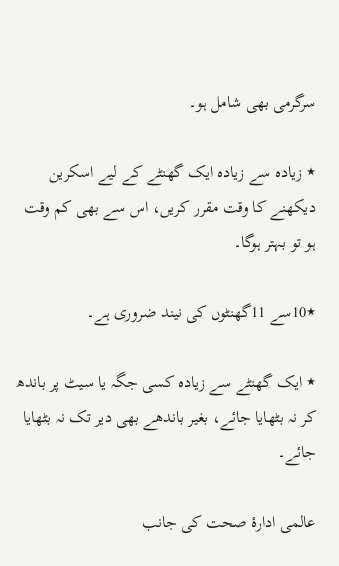سرگرمی بھی شامل ہو۔

٭ زیادہ سے زیادہ ایک گھنٹے کے لیے اسکرین دیکھنے کا وقت مقرر کریں، اس سے بھی کم وقت ہو تو بہتر ہوگا۔

٭10سے 11گھنٹوں کی نیند ضروری ہے۔

٭ ایک گھنٹے سے زیادہ کسی جگہ یا سیٹ پر باندھ کر نہ بٹھایا جائے، بغیر باندھے بھی دیر تک نہ بٹھایا جائے۔

عالمی ادارۂ صحت کی جانب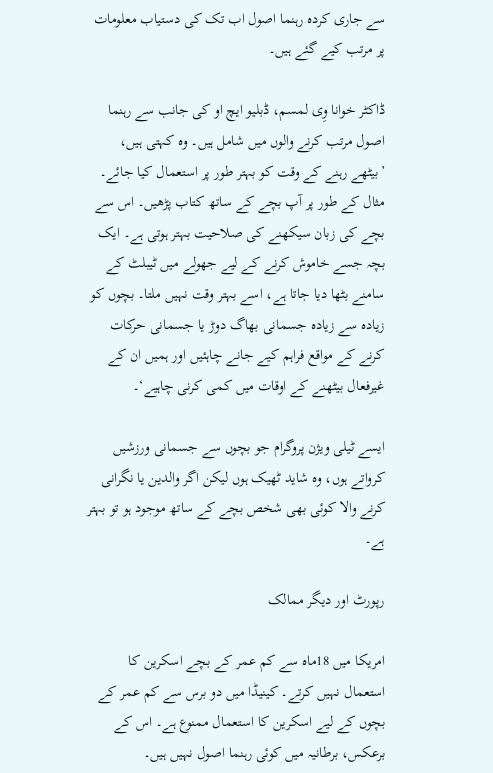سے جاری کردہ رہنما اصول اب تک کی دستیاب معلومات پر مرتب کیے گئے ہیں۔

ڈاکٹر خوانا وِی لمسم، ڈبلیو ایچ او کی جانب سے رہنما اصول مرتب کرنے والوں میں شامل ہیں۔ وہ کہتی ہیں، ’بیٹھے رہنے کے وقت کو بہتر طور پر استعمال کیا جائے۔ مثال کے طور پر آپ بچے کے ساتھ کتاب پڑھیں۔ اس سے بچے کی زبان سیکھنے کی صلاحیت بہتر ہوتی ہے۔ ایک بچہ جسے خاموش کرنے کے لیے جھولے میں ٹیبلٹ کے سامنے بٹھا دیا جاتا ہے، اسے بہتر وقت نہیں ملتا۔ بچوں کو زیادہ سے زیادہ جسمانی بھاگ دوڑ یا جسمانی حرکات کرنے کے مواقع فراہم کیے جانے چاہئیں اور ہمیں ان کے غیرفعال بیٹھنے کے اوقات میں کمی کرنی چاہیے‘۔

ایسے ٹیلی ویژن پروگرام جو بچوں سے جسمانی ورزشیں کرواتے ہوں، وہ شاید ٹھیک ہوں لیکن اگر والدین یا نگرانی کرنے والا کوئی بھی شخص بچے کے ساتھ موجود ہو تو بہتر ہے۔

رپورٹ اور دیگر ممالک

امریکا میں 18ماہ سے کم عمر کے بچے اسکرین کا استعمال نہیں کرتے۔ کینیڈا میں دو برس سے کم عمر کے بچوں کے لیے اسکرین کا استعمال ممنوع ہے۔ اس کے برعکس، برطانیہ میں کوئی رہنما اصول نہیں ہیں۔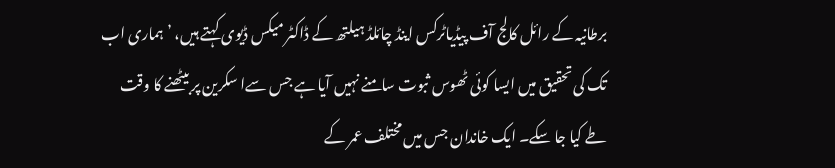برطانیہ کے رائل کالج آف پیڈیاٹرکس اینڈ چائلڈ ہیلتھ کے ڈاکٹر میکس ڈیوی کہتے ہیں، ’ہماری اب تک کی تحقیق میں ایسا کوئی ٹھوس ثبوت سامنے نہیں آیا ہے جس سےا سکرین پر بیٹھنے کا وقت طے کیا جا سکے۔ ایک خاندان جس میں مختلف عمر کے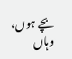بچے ہوں، وہاں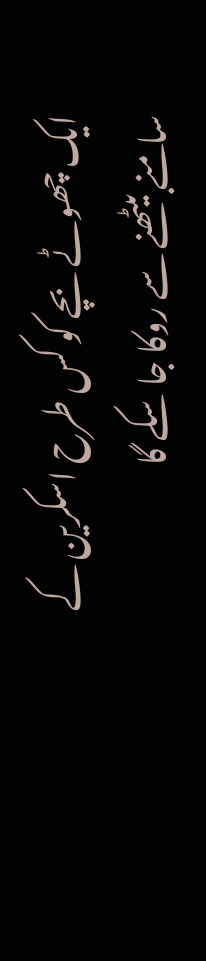ایک چھوٹے بچے کو کس طرح اسکرین کے سامنے بیٹھنے سے روکا جا سکے گا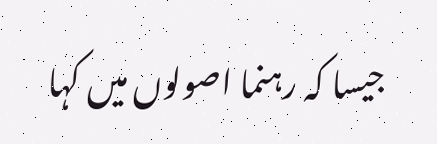جیسا کہ رہنما اصولوں میں کہا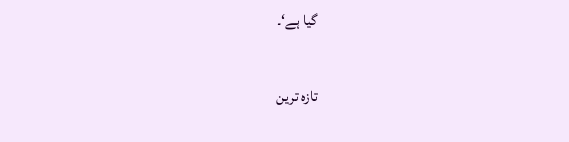گیا ہے‘۔

تازہ ترین